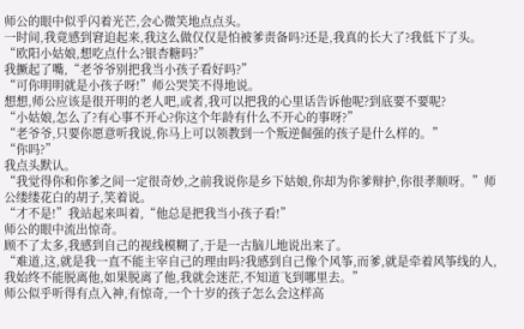师公的眼中似乎闪着光芒,会心微笑地点点头。
一时间,我竟感到窘迫起来,我这么做仅仅是怕被爹责备吗?还是,我真的长大了?我低下了头。
“欧阳小姑娘,想吃点什么?银杏糖吗?”
我撅起了嘴,“老爷爷别把我当小孩子看好吗?”
“可你明明就是小孩子呀!”师公哭笑不得地说。
想想,师公应该是很开明的老人吧,或者,我可以把我的心里话告诉他呢?到底要不要呢?
“小姑娘,怎么了?有心事不开心?你这个年龄有什么不开心的事呀?”
“老爷爷,只要你愿意听我说,你马上可以领教到一个叛逆倔强的孩子是什么样的。”
“你吗?”
我点头默认。
“我觉得你和你爹之间一定很奇妙,之前我说你是乡下姑娘,你却为你爹辩护,你很孝顺呀。”师公缕缕花白的胡子,笑着说。
“才不是!”我站起来叫着,“他总是把我当小孩子看!”
师公的眼中流出惊奇。
顾不了太多,我感到自己的视线模糊了,于是一古脑儿地说出来了。
“难道,这,就是我一直不能主宰自己的理由吗?我感到自己像个风筝,而爹,就是牵着风筝线的人,我始终不能脱离他,如果脱离了他,我就会迷茫,不知道飞到哪里去。”
师公似乎听得有点入神,有惊奇,一个十岁的孩子怎么会这样高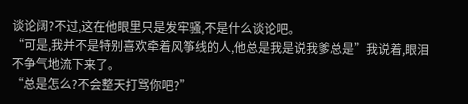谈论阔?不过,这在他眼里只是发牢骚,不是什么谈论吧。
“可是,我并不是特别喜欢牵着风筝线的人,他总是我是说我爹总是”我说着,眼泪不争气地流下来了。
“总是怎么?不会整天打骂你吧?”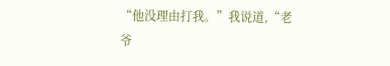“他没理由打我。”我说道,“老爷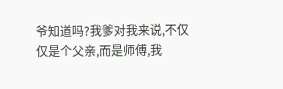爷知道吗?我爹对我来说,不仅仅是个父亲,而是师傅,我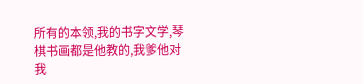所有的本领,我的书字文学,琴棋书画都是他教的,我爹他对我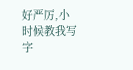好严厉,小时候教我写字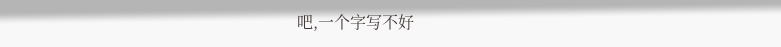吧,一个字写不好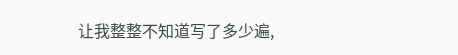让我整整不知道写了多少遍,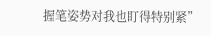握笔姿势对我也盯得特别紧”